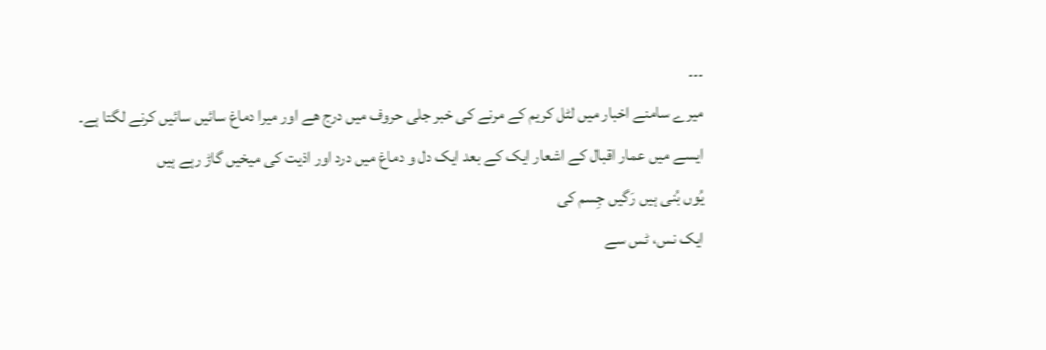۔۔۔
میرے سامنے اخبار میں لٹل کریم کے مرنے کی خبر جلی حروف میں درج ھے اور میرا دماغ سائیں سائیں کرنے لگتا ہے۔
ایسے میں عمار اقبال کے اشعار ایک کے بعد ایک دل و دماغ میں درد اور اذیت کی میخیں گاڑ رہے ہیں
یُوں بُنی ہیں رَگیں جِسم کی
ایک نس، ٹس سے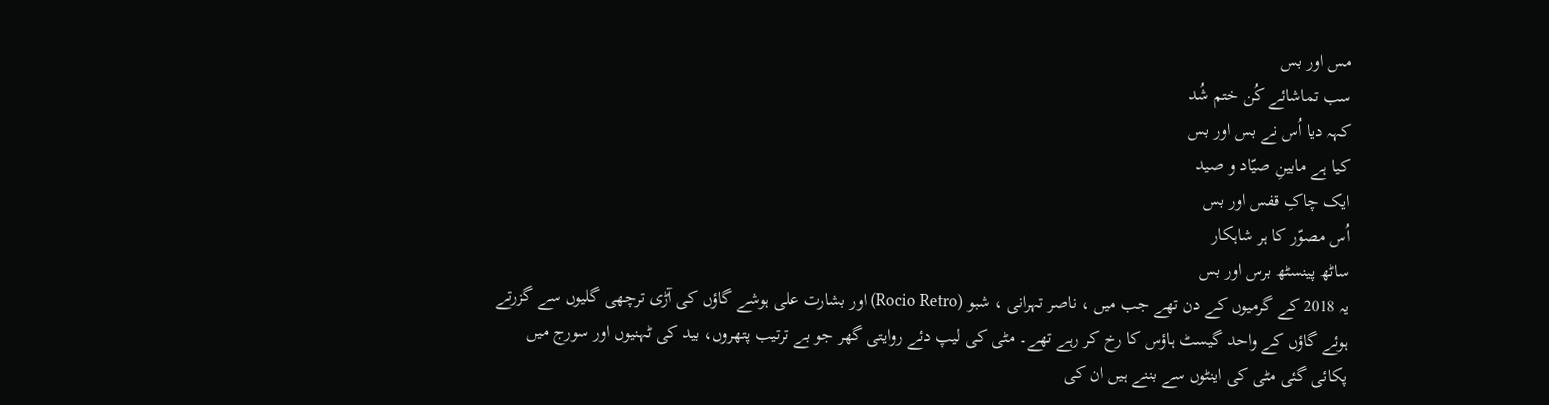مس اور بس
سب تماشائے کُن ختم شُد
کہہ دیا اُس نے بس اور بس
کیا ہے مابینِ صیّاد و صید
ایک چاکِ قفس اور بس
اُس مصوّر کا ہر شاہکار
ساٹھ پینسٹھ برس اور بس
یہ 2018 کے گرمیوں کے دن تھے جب میں ، ناصر تہرانی ، شبو (Rocio Retro) اور بشارت علی ہوشے گاؤں کی آڑی ترچھی گلیوں سے گزرتے ہوئے گاؤں کے واحد گیسٹ ہاؤس کا رخ کر رہے تھے۔ مٹی کی لیپ دئے روایتی گھر جو بے ترتیب پتھروں، بید کی ٹہنیوں اور سورج میں پکائی گئی مٹی کی اینٹوں سے بننے ہیں ان کی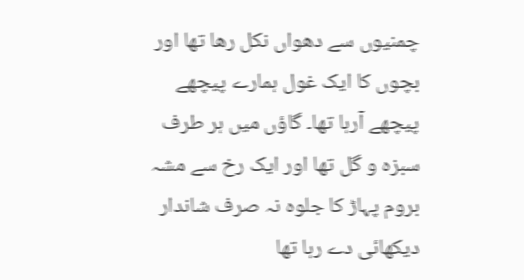چمنیوں سے دھواں نکل رھا تھا اور بچوں کا ایک غول ہمارے پیچھے پیچھے آرہا تھا۔ گاؤں میں ہر طرف سبزہ و گل تھا اور ایک رخ سے مشہ بروم پہاڑ کا جلوہ نہ صرف شاندار دیکھائی دے رہا تھا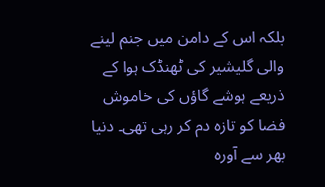بلکہ اس کے دامن میں جنم لینے والی گلیشیر کی ٹھنڈک ہوا کے ذریعے ہوشے گاؤں کی خاموش فضا کو تازہ دم کر رہی تھی۔ دنیا بھر سے آورہ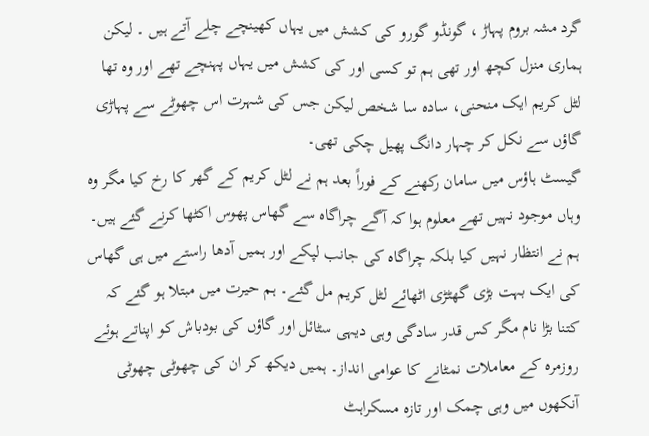گرد مشہ بروم پہاڑ ، گونڈو گورو کی کشش میں یہاں کھینچے چلے آتے ہیں ۔ لیکن ہماری منزل کچھ اور تھی ہم تو کسی اور کی کشش میں یہاں پہنچے تھے اور وہ تھا لٹل کریم ایک منحنی، سادہ سا شخص لیکن جس کی شہرت اس چھوٹے سے پہاڑی گاؤں سے نکل کر چہار دانگ پھیل چکی تھی۔
گیسٹ ہاؤس میں سامان رکھنے کے فوراً بعد ہم نے لٹل کریم کے گھر کا رخ کیا مگر وہ وہاں موجود نہیں تھے معلوم ہوا کہ آگے چراگاہ سے گھاس پھوس اکٹھا کرنے گئے ہیں۔ ہم نے انتظار نہیں کیا بلکہ چراگاہ کی جانب لپکے اور ہمیں آدھا راستے میں ہی گھاس کی ایک بہت بڑی گھٹڑی اٹھائے لٹل کریم مل گئے۔ ہم حیرت میں مبتلا ہو گئے کہ کتنا بڑا نام مگر کس قدر سادگی وہی دیہی سٹائل اور گاؤں کی بودباش کو اپناتے ہوئے روزمرہ کے معاملات نمٹانے کا عوامی انداز۔ ہمیں دیکھ کر ان کی چھوٹی چھوٹی آنکھوں میں وہی چمک اور تازہ مسکراہٹ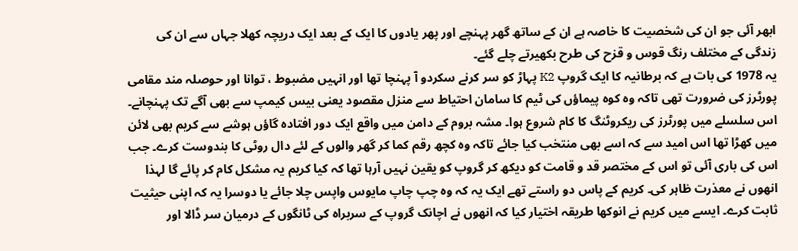ابھر آئی جو ان کی شخصیت کا خاصہ ہے ان کے ساتھ گھر پہنچے اور پھر یادوں کا ایک کے بعد ایک دریچہ کھلا جہاں سے ان کی زندگی کے مختلف رنگ قوس و قزح کی طرح بکھیرتے چلے گئے۔
یہ 1978 کی بات ہے کہ برطانیہ کا ایک گروپ K2 پہاڑ کو سر کرنے سکردو آ پہنچا تھا اور انہیں مضبوط ، توانا اور حوصلہ مند مقامی پورٹرز کی ضرورت تھی تاکہ وہ کوہ پیماؤں کی ٹیم کا سامان احتیاط سے منزل مقصود یعنی بیس کیمپ سے بھی آگے تک پہنچانے۔ اس سلسلے میں پورٹرز کی ریکروٹنگ کا کام شروع ہوا۔ مشہ بروم کے دامن میں واقع ایک دور افتادہ گاؤں ہوشے سے کریم بھی لائن میں کھڑا تھا اس امید سے کہ اسے بھی منتخب کیا جائے تاکہ وہ کچھ رقم کما کر گھر والوں کے لئے دال روٹی کا بندوست کرے۔ جب اس کی باری آئی تو اس کے مختصر قد و قامت کو دیکھ کر گروپ کو یقین نہیں آرہا تھا کہ کیا کریم یہ مشکل کام کر پائے گا لہذا انھوں نے معذرت ظاہر کی۔ کریم کے پاس دو راستے تھے ایک یہ کہ وہ چپ چاپ مایوس واپس چلا جائے یا دوسرا یہ کہ اپنی حیثیت ثابت کرے۔ ایسے میں کریم نے انوکھا طریقہ اختیار کیا کہ انھوں نے اچانک گروپ کے سربراہ کی ٹانگوں کے درمیان سر ڈالا اور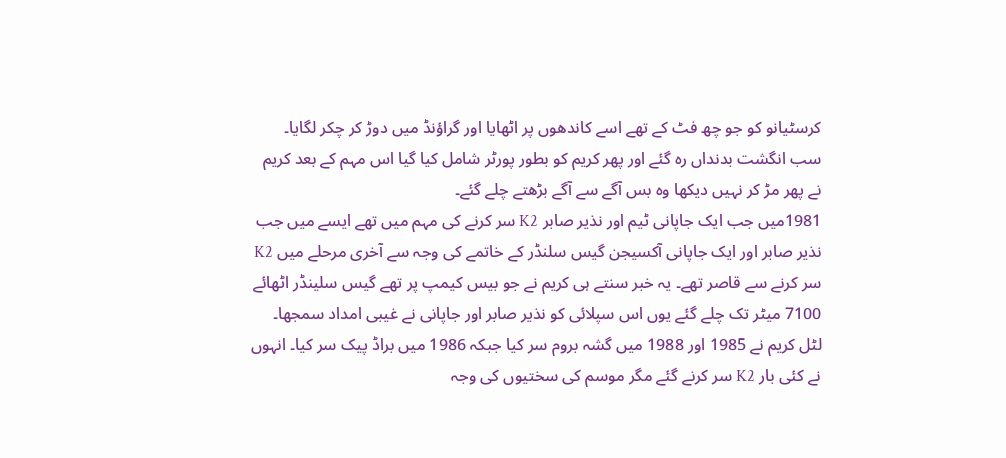کرسٹیانو کو جو چھ فٹ کے تھے اسے کاندھوں پر اٹھایا اور گراؤنڈ میں دوڑ کر چکر لگایا۔ سب انگشت بدنداں رہ گئے اور پھر کریم کو بطور پورٹر شامل کیا گیا اس مہم کے بعد کریم نے پھر مڑ کر نہیں دیکھا وہ بس آگے سے آگے بڑھتے چلے گئے۔
1981میں جب ایک جاپانی ٹیم اور نذیر صابر K2 سر کرنے کی مہم میں تھے ایسے میں جب نذیر صابر اور ایک جاپانی آکسیجن گیس سلنڈر کے خاتمے کی وجہ سے آخری مرحلے میں K2 سر کرنے سے قاصر تھے۔ یہ خبر سنتے ہی کریم نے جو بیس کیمپ پر تھے گیس سلینڈر اٹھائے 7100 میٹر تک چلے گئے یوں اس سپلائی کو نذیر صابر اور جاپانی نے غیبی امداد سمجھا۔
لٹل کریم نے 1985 اور 1988 میں گشہ بروم سر کیا جبکہ 1986 میں براڈ پیک سر کیا۔ انہوں نے کئی بار K2 سر کرنے گئے مگر موسم کی سختیوں کی وجہ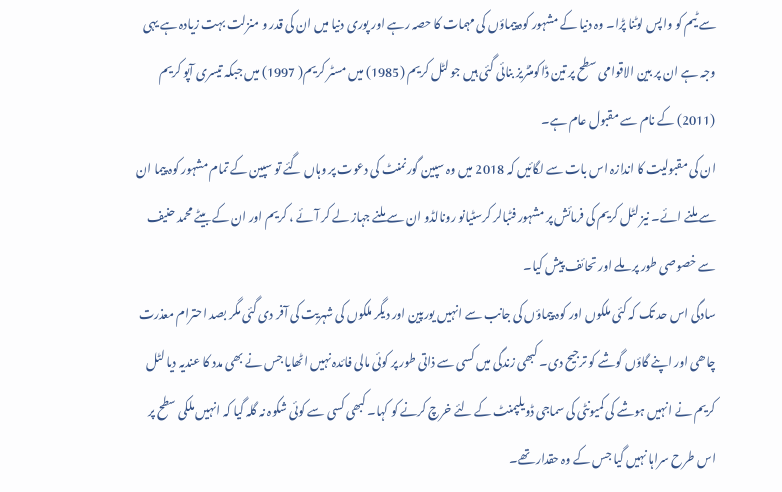سے ٹیم کو واپس لوٹنا پڑا۔ وہ دنیا کے مشہور کوہ پیماؤں کی مہمات کا حصہ رہے اور پوری دنیا میں ان کی قدر و منزلت بہت زیادہ ہے یہی وجہ ہے ان پر بین الاقوامی سطح پر تین ڈاکومنٹریز بنائی گئی ہیں جو لٹل کریم (1985) میں مسٹر کریم( 1997) میں جبکہ تیسری آپو کریم (2011) کے نام سے مقبول عام ہے۔
ان کی مقبولیت کا اندازہ اس بات سے لگائیں کہ 2018 میں وہ سپین گورنمنٹ کی دعوت پر وہاں گئے تو سپین کے تمام مشہور کوہ پیما ان سے ملنے ائے۔ نیز لٹل کریم کی فرمائش پر مشہور فٹبالر کرسٹیانو رونالڈو ان سے ملنے جہاز لے کر آئے ، کریم اور ان کے بیٹے محمد حنیف سے خصوصی طور پر ملے اور تحائف پیش کیا۔
سادگی اس حد تک کہ کئی ملکوں اور کوہ پیماؤں کی جانب سے انہیں یورپین اور دیگر ملکوں کی شہریت کی آفر دی گئی مگر بصد احترام معذرت چاھی اور اپنے گاؤں گوشے کو ترجیح دی۔ کبھی زندگی میں کسی سے ذاتی طور پر کوئی مالی فائدہ نہیں اٹھایا جس نے بھی مدد کا عندیہ دیا لٹل کریم نے انہیں ہوشے کی کمیونٹی کی سماجی ڈویلپمنٹ کے لئے خرچ کرنے کو کہا۔ کبھی کسی سے کوئی شکوہ نہ گلہ گیا کہ انہیں ملکی سطح پر اس طرح سراہا نہیں گیا جس کے وہ حقدار تھے۔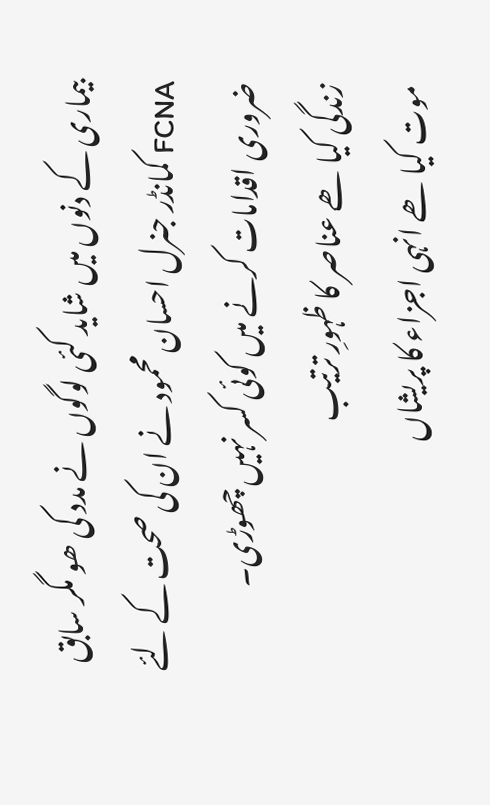بیماری کے دنوں میں شاید کئی لوگوں نے مدد کی ھو مگر سابق FCNA کمانڈر جنرل احسان محمود نے ان کی صحت کے لئے ضروری اقدامات کرنے میں کوئی کسر نہیں چھوڑی۔
زندگی کیا ھے عناصر کا ظہورِ ترتیب
موت کیا ھے انہی اجزاء کا پریشاں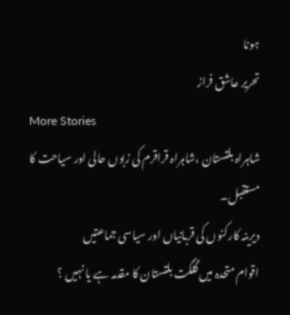ہونا
تحریر عاشق فراز
More Stories
شاہراہ بلتستان ،شاہراہ قراقرم کی زبوں حالی اور سیاحت کا مستقبل۔
دیرینہ کارکنوں کی قربانیاں اور سیاسی جماعتیں
اقوام متحدہ میں گلگت بلتستان کا مقدمہ ہے یا نہیں ؟